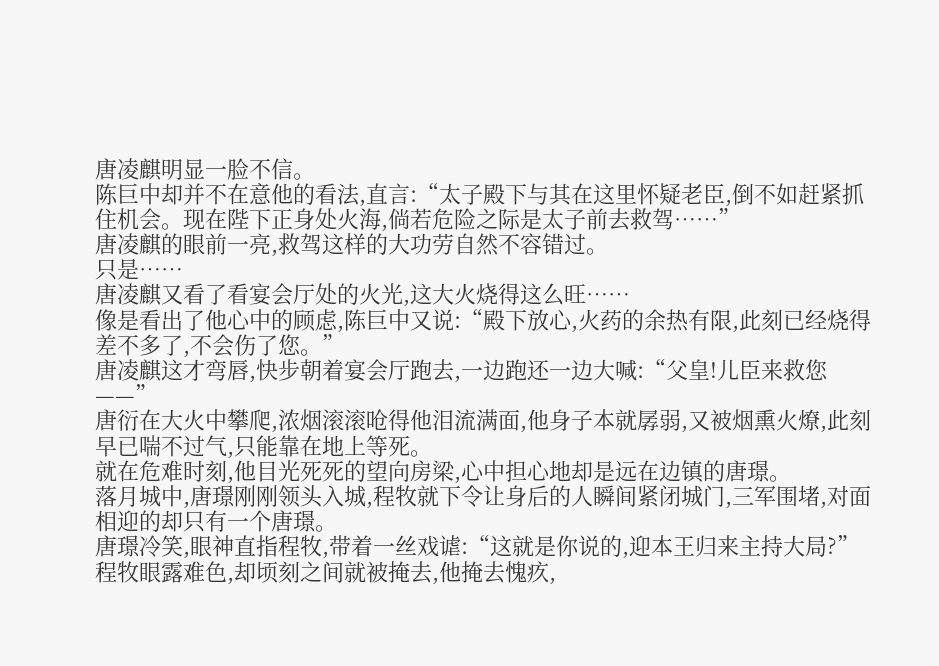唐凌麒明显一脸不信。
陈巨中却并不在意他的看法,直言:“太子殿下与其在这里怀疑老臣,倒不如赶紧抓住机会。现在陛下正身处火海,倘若危险之际是太子前去救驾……”
唐凌麒的眼前一亮,救驾这样的大功劳自然不容错过。
只是……
唐凌麒又看了看宴会厅处的火光,这大火烧得这么旺……
像是看出了他心中的顾虑,陈巨中又说:“殿下放心,火药的余热有限,此刻已经烧得差不多了,不会伤了您。”
唐凌麒这才弯唇,快步朝着宴会厅跑去,一边跑还一边大喊:“父皇!儿臣来救您——”
唐衍在大火中攀爬,浓烟滚滚呛得他泪流满面,他身子本就孱弱,又被烟熏火燎,此刻早已喘不过气,只能靠在地上等死。
就在危难时刻,他目光死死的望向房梁,心中担心地却是远在边镇的唐璟。
落月城中,唐璟刚刚领头入城,程牧就下令让身后的人瞬间紧闭城门,三军围堵,对面相迎的却只有一个唐璟。
唐璟冷笑,眼神直指程牧,带着一丝戏谑:“这就是你说的,迎本王归来主持大局?”
程牧眼露难色,却顷刻之间就被掩去,他掩去愧疚,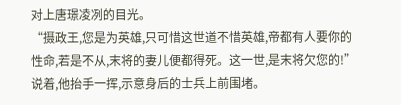对上唐璟凌冽的目光。
“摄政王,您是为英雄,只可惜这世道不惜英雄,帝都有人要你的性命,若是不从,末将的妻儿便都得死。这一世,是末将欠您的!”
说着,他抬手一挥,示意身后的士兵上前围堵。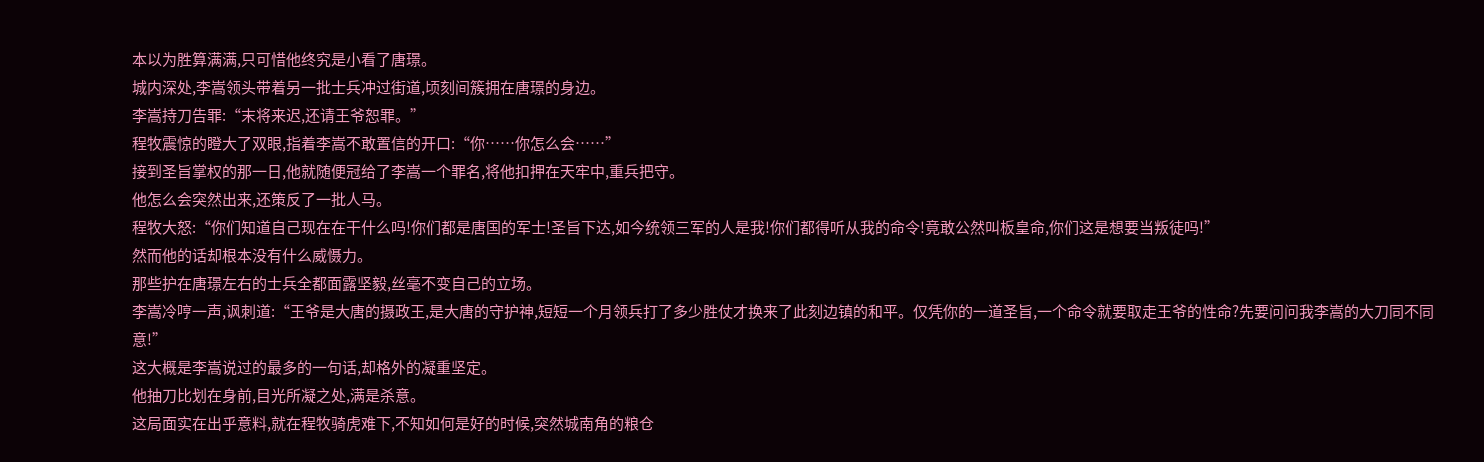本以为胜算满满,只可惜他终究是小看了唐璟。
城内深处,李嵩领头带着另一批士兵冲过街道,顷刻间簇拥在唐璟的身边。
李嵩持刀告罪:“末将来迟,还请王爷恕罪。”
程牧震惊的瞪大了双眼,指着李嵩不敢置信的开口:“你……你怎么会……”
接到圣旨掌权的那一日,他就随便冠给了李嵩一个罪名,将他扣押在天牢中,重兵把守。
他怎么会突然出来,还策反了一批人马。
程牧大怒:“你们知道自己现在在干什么吗!你们都是唐国的军士!圣旨下达,如今统领三军的人是我!你们都得听从我的命令!竟敢公然叫板皇命,你们这是想要当叛徒吗!”
然而他的话却根本没有什么威慑力。
那些护在唐璟左右的士兵全都面露坚毅,丝毫不变自己的立场。
李嵩冷哼一声,讽刺道:“王爷是大唐的摄政王,是大唐的守护神,短短一个月领兵打了多少胜仗才换来了此刻边镇的和平。仅凭你的一道圣旨,一个命令就要取走王爷的性命?先要问问我李嵩的大刀同不同意!”
这大概是李嵩说过的最多的一句话,却格外的凝重坚定。
他抽刀比划在身前,目光所凝之处,满是杀意。
这局面实在出乎意料,就在程牧骑虎难下,不知如何是好的时候,突然城南角的粮仓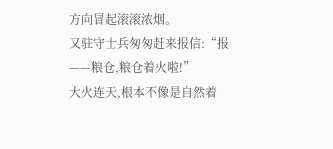方向冒起滚滚浓烟。
又驻守士兵匆匆赶来报信:“报——粮仓,粮仓着火啦!”
大火连天,根本不像是自然着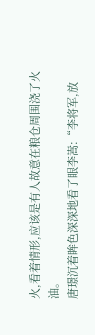火,看着情形,应该是有人故意在粮仓周围浇了火油。
唐璟沉着眸色深深地看了眼李嵩:“李将军,放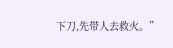下刀,先带人去救火。”